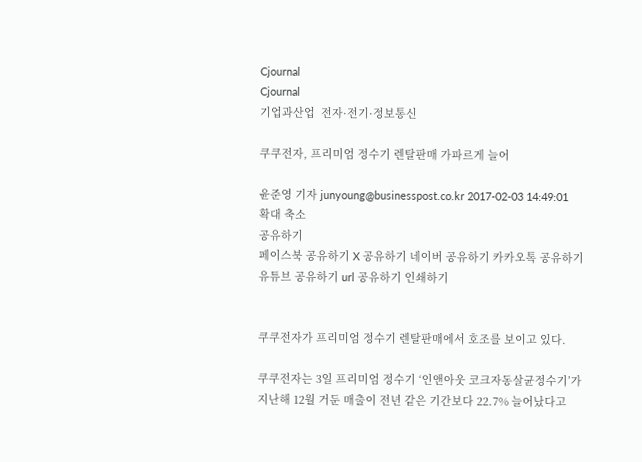Cjournal
Cjournal
기업과산업  전자·전기·정보통신

쿠쿠전자, 프리미엄 정수기 렌탈판매 가파르게 늘어

윤준영 기자 junyoung@businesspost.co.kr 2017-02-03 14:49:01
확대 축소
공유하기
페이스북 공유하기 X 공유하기 네이버 공유하기 카카오톡 공유하기 유튜브 공유하기 url 공유하기 인쇄하기


쿠쿠전자가 프리미엄 정수기 렌탈판매에서 호조를 보이고 있다.

쿠쿠전자는 3일 프리미엄 정수기 ‘인앤아웃 코크자동살균정수기’가 지난해 12월 거둔 매출이 전년 같은 기간보다 22.7% 늘어났다고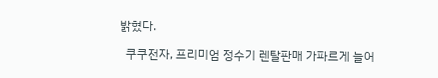밝혔다.

  쿠쿠전자, 프리미엄 정수기 렌탈판매 가파르게 늘어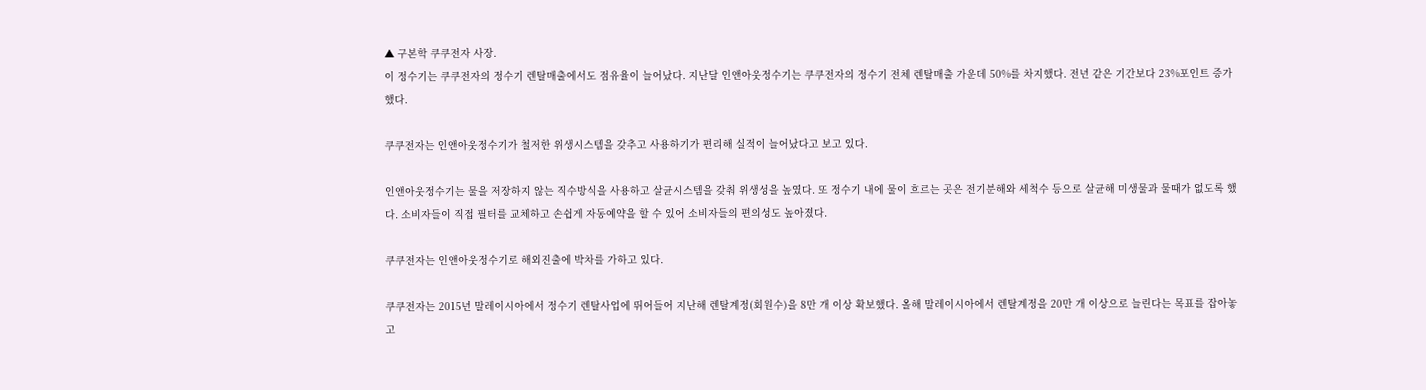▲ 구본학 쿠쿠전자 사장.
이 정수기는 쿠쿠전자의 정수기 렌탈매출에서도 점유율이 늘어났다. 지난달 인앤아웃정수기는 쿠쿠전자의 정수기 전체 렌탈매출 가운데 50%를 차지했다. 전년 같은 기간보다 23%포인트 증가했다.

쿠쿠전자는 인앤아웃정수기가 철저한 위생시스템을 갖추고 사용하기가 편리해 실적이 늘어났다고 보고 있다.

인앤아웃정수기는 물을 저장하지 않는 직수방식을 사용하고 살균시스템을 갖춰 위생성을 높였다. 또 정수기 내에 물이 흐르는 곳은 전기분해와 세척수 등으로 살균해 미생물과 물때가 없도록 했다. 소비자들이 직접 필터를 교체하고 손쉽게 자동예약을 할 수 있어 소비자들의 편의성도 높아졌다.

쿠쿠전자는 인앤아웃정수기로 해외진출에 박차를 가하고 있다.

쿠쿠전자는 2015년 말레이시아에서 정수기 렌탈사업에 뛰어들어 지난해 렌탈계정(회원수)을 8만 개 이상 확보했다. 올해 말레이시아에서 렌탈계정을 20만 개 이상으로 늘린다는 목표를 잡아놓고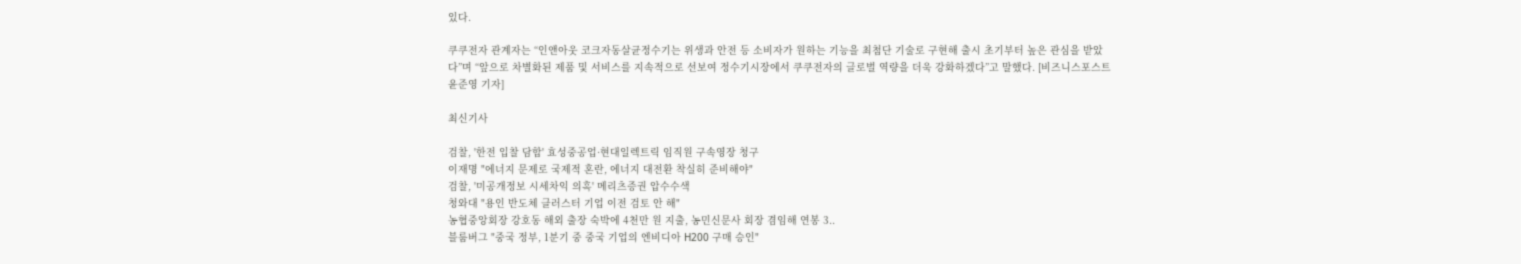있다.

쿠쿠전자 관계자는 “인앤아웃 코크자동살균정수기는 위생과 안전 등 소비자가 원하는 기능을 최첨단 기술로 구현해 출시 초기부터 높은 관심을 받았다”며 “앞으로 차별화된 제품 및 서비스를 지속적으로 선보여 정수기시장에서 쿠쿠전자의 글로벌 역량을 더욱 강화하겠다”고 말했다. [비즈니스포스트 윤준영 기자]

최신기사

검찰, '한전 입찰 담합' 효성중공업·현대일렉트릭 임직원 구속영장 청구
이재명 "에너지 문제로 국제적 혼란, 에너지 대전환 착실히 준비해야"
검찰, '미공개정보 시세차익 의혹' 메리츠증권 압수수색
청와대 "용인 반도체 클러스터 기업 이전 검토 안 해"
농협중앙회장 강호동 해외 출장 숙박에 4천만 원 지출, 농민신문사 회장 겸임해 연봉 3..
블룸버그 "중국 정부, 1분기 중 중국 기업의 엔비디아 H200 구매 승인"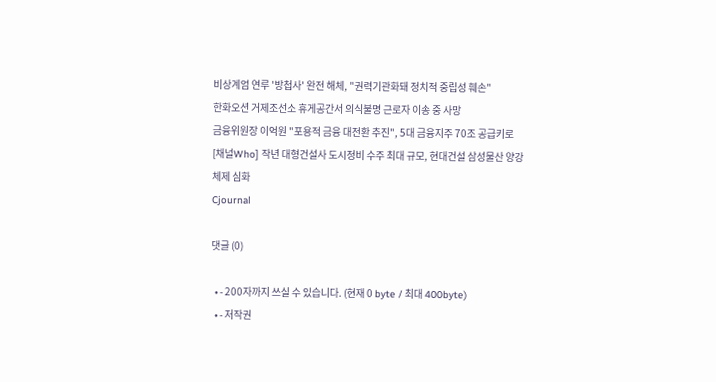비상계엄 연루 '방첩사' 완전 해체, "권력기관화돼 정치적 중립성 훼손"
한화오션 거제조선소 휴게공간서 의식불명 근로자 이송 중 사망
금융위원장 이억원 "포용적 금융 대전환 추진", 5대 금융지주 70조 공급키로
[채널Who] 작년 대형건설사 도시정비 수주 최대 규모, 현대건설 삼성물산 양강체제 심화
Cjournal

댓글 (0)

  • - 200자까지 쓰실 수 있습니다. (현재 0 byte / 최대 400byte)
  • - 저작권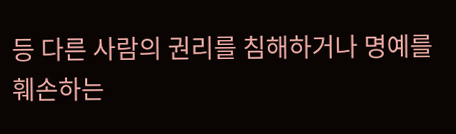등 다른 사람의 권리를 침해하거나 명예를 훼손하는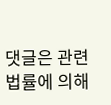댓글은 관련 법률에 의해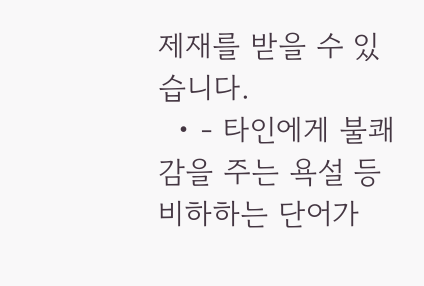제재를 받을 수 있습니다.
  • - 타인에게 불쾌감을 주는 욕설 등 비하하는 단어가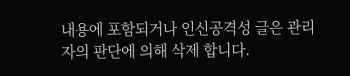내용에 포함되거나 인신공격성 글은 관리자의 판단에 의해 삭제 합니다.